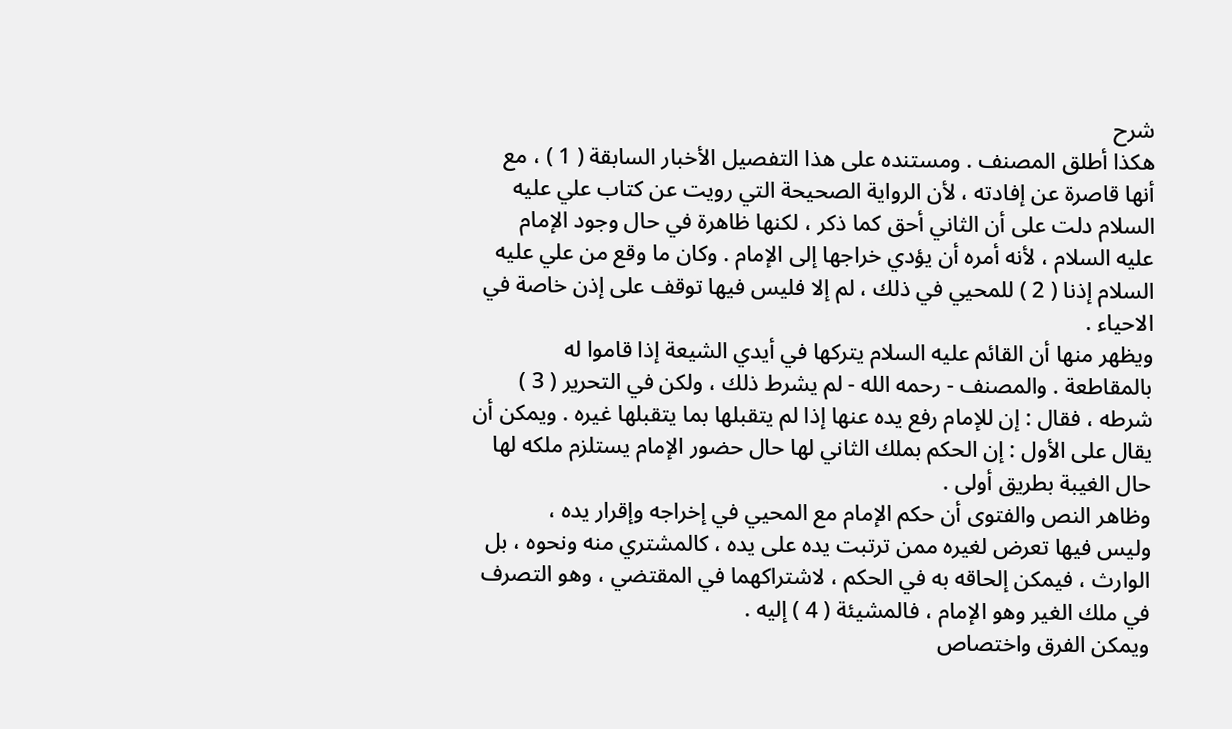شرح
هكذا أطلق المصنف . ومستنده على هذا التفصيل الأخبار السابقة ( 1 ) ، مع
أنها قاصرة عن إفادته ، لأن الرواية الصحيحة التي رويت عن كتاب علي عليه
السلام دلت على أن الثاني أحق كما ذكر ، لكنها ظاهرة في حال وجود الإمام
عليه السلام ، لأنه أمره أن يؤدي خراجها إلى الإمام . وكان ما وقع من علي عليه
السلام إذنا ( 2 ) للمحيي في ذلك ، لم إلا فليس فيها توقف على إذن خاصة في
الاحياء .
ويظهر منها أن القائم عليه السلام يتركها في أيدي الشيعة إذا قاموا له
بالمقاطعة . والمصنف - رحمه الله - لم يشرط ذلك ، ولكن في التحرير ( 3 )
شرطه ، فقال : إن للإمام رفع يده عنها إذا لم يتقبلها بما يتقبلها غيره . ويمكن أن
يقال على الأول : إن الحكم بملك الثاني لها حال حضور الإمام يستلزم ملكه لها
حال الغيبة بطريق أولى .
وظاهر النص والفتوى أن حكم الإمام مع المحيي في إخراجه وإقرار يده ،
وليس فيها تعرض لغيره ممن ترتبت يده على يده ، كالمشتري منه ونحوه ، بل
الوارث ، فيمكن إلحاقه به في الحكم ، لاشتراكهما في المقتضي ، وهو التصرف
في ملك الغير وهو الإمام ، فالمشيئة ( 4 ) إليه .
ويمكن الفرق واختصاص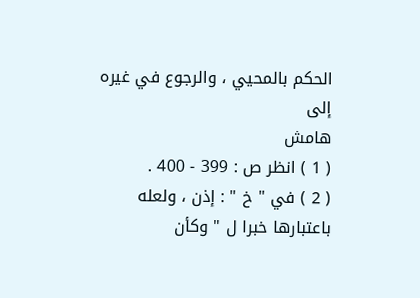الحكم بالمحيي ، والرجوع في غيره إلى
هامش
( 1 ) انظر ص : 399 - 400 .
( 2 ) في " خ " : إذن ، ولعله باعتبارها خبرا ل " وكأن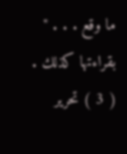ما وقع . . . " بقراءتها كذلك .
( 3 ) تحرير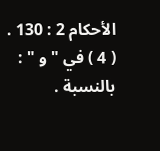الأحكام 2 : 130 .
( 4 ) في " و " : بالنسبة .